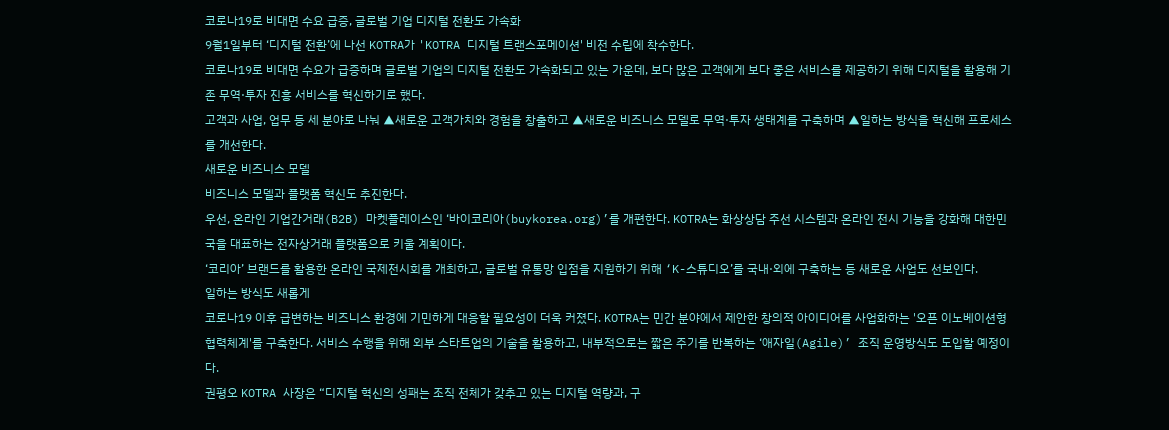코로나19로 비대면 수요 급증, 글로벌 기업 디지털 전환도 가속화
9월1일부터 ‘디지털 전환’에 나선 KOTRA가 'KOTRA 디지털 트랜스포메이션' 비전 수립에 착수한다.
코로나19로 비대면 수요가 급증하며 글로벌 기업의 디지털 전환도 가속화되고 있는 가운데, 보다 많은 고객에게 보다 좋은 서비스를 제공하기 위해 디지털을 활용해 기존 무역·투자 진흥 서비스를 혁신하기로 했다.
고객과 사업, 업무 등 세 분야로 나눠 ▲새로운 고객가치와 경험을 창출하고 ▲새로운 비즈니스 모델로 무역·투자 생태계를 구축하며 ▲일하는 방식을 혁신해 프로세스를 개선한다.
새로운 비즈니스 모델
비즈니스 모델과 플랫폼 혁신도 추진한다.
우선, 온라인 기업간거래(B2B) 마켓플레이스인 ‘바이코리아(buykorea.org)’를 개편한다. KOTRA는 화상상담 주선 시스템과 온라인 전시 기능을 강화해 대한민국을 대표하는 전자상거래 플랫폼으로 키울 계획이다.
‘코리아’ 브랜드를 활용한 온라인 국제전시회를 개최하고, 글로벌 유통망 입점을 지원하기 위해 ‘K-스튜디오’를 국내·외에 구축하는 등 새로운 사업도 선보인다.
일하는 방식도 새롭게
코로나19 이후 급변하는 비즈니스 환경에 기민하게 대응할 필요성이 더욱 커졌다. KOTRA는 민간 분야에서 제안한 창의적 아이디어를 사업화하는 '오픈 이노베이션형 협력체계'를 구축한다. 서비스 수행을 위해 외부 스타트업의 기술을 활용하고, 내부적으로는 짧은 주기를 반복하는 ‘애자일(Agile)’ 조직 운영방식도 도입할 예정이다.
권평오 KOTRA 사장은 “디지털 혁신의 성패는 조직 전체가 갖추고 있는 디지털 역량과, 구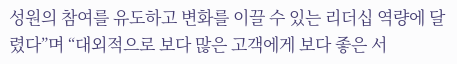성원의 참여를 유도하고 변화를 이끌 수 있는 리더십 역량에 달렸다”며 “대외적으로 보다 많은 고객에게 보다 좋은 서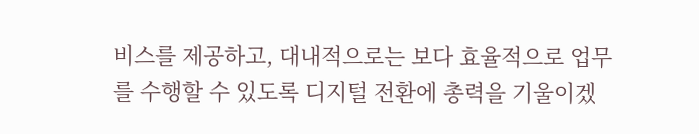비스를 제공하고, 대내적으로는 보다 효율적으로 업무를 수행할 수 있도록 디지털 전환에 총력을 기울이겠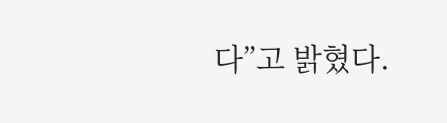다”고 밝혔다.